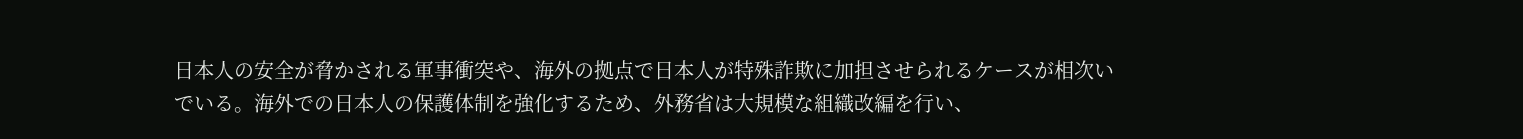日本人の安全が脅かされる軍事衝突や、海外の拠点で日本人が特殊詐欺に加担させられるケースが相次いでいる。海外での日本人の保護体制を強化するため、外務省は大規模な組織改編を行い、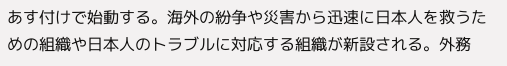あす付けで始動する。海外の紛争や災害から迅速に日本人を救うための組織や日本人のトラブルに対応する組織が新設される。外務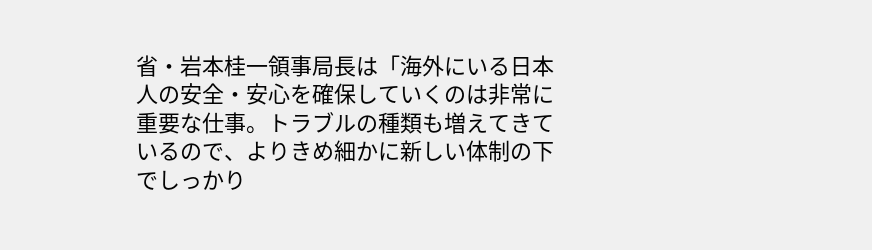省・岩本桂一領事局長は「海外にいる日本人の安全・安心を確保していくのは非常に重要な仕事。トラブルの種類も増えてきているので、よりきめ細かに新しい体制の下でしっかり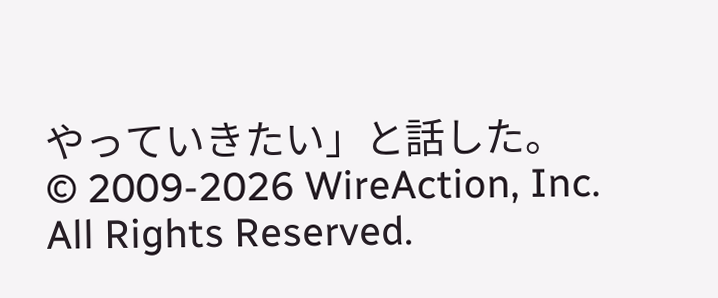やっていきたい」と話した。
© 2009-2026 WireAction, Inc. All Rights Reserved.